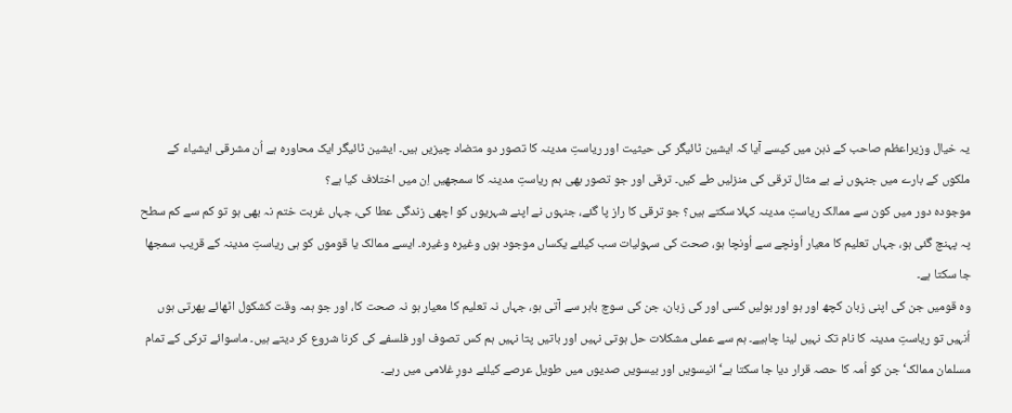یہ خیال وزیراعظم صاحب کے ذہن میں کیسے آیا کہ ایشین ٹائیگر کی حیثیت اور ریاستِ مدینہ کا تصور دو متضاد چیزیں ہیں۔ ایشین ٹائیگر ایک محاورہ ہے اُن مشرقی ایشیاء کے ملکوں کے بارے میں جنہوں نے بے مثال ترقی کی منزلیں طے کیں۔ ترقی اور جو تصور بھی ہم ریاستِ مدینہ کا سمجھیں اِن میں اختلاف کیا ہے؟
موجودہ دور میں کون سے ممالک ریاستِ مدینہ کہلا سکتے ہیں؟ جو ترقی کا راز پا گئے، جنہوں نے اپنے شہریوں کو اچھی زندگی عطا کی، جہاں غربت ختم نہ بھی ہو تو کم سے کم سطح پہ پہنچ گئی ہو، جہاں تعلیم کا معیار اُونچے سے اُونچا ہو، صحت کی سہولیات سب کیلئے یکساں موجود ہوں وغیرہ وغیرہ۔ ایسے ممالک یا قوموں کو ہی ریاستِ مدینہ کے قریب سمجھا جا سکتا ہے۔
وہ قومیں جن کی اپنی زبان کچھ اور ہو اور بولیں کسی اور کی زبان، جن کی سوچ باہر سے آتی ہو، جہاں نہ تعلیم کا معیار ہو نہ صحت کا، اور جو ہمہ وقت کشکول اٹھائے پھرتی ہوں اُنہیں تو ریاستِ مدینہ کا نام تک نہیں لینا چاہیے۔ ہم سے عملی مشکلات حل ہوتی نہیں اور باتیں پتا نہیں ہم کس تصوف اور فلسفے کی کرنا شروع کر دیتے ہیں۔ ماسوائے ترکی کے تمام مسلمان ممالک‘ جن کو اُمہ کا حصہ قرار دیا جا سکتا ہے‘ انیسویں اور بیسویں صدیوں میں طویل عرصے کیلئے دورِ غلامی میں رہے۔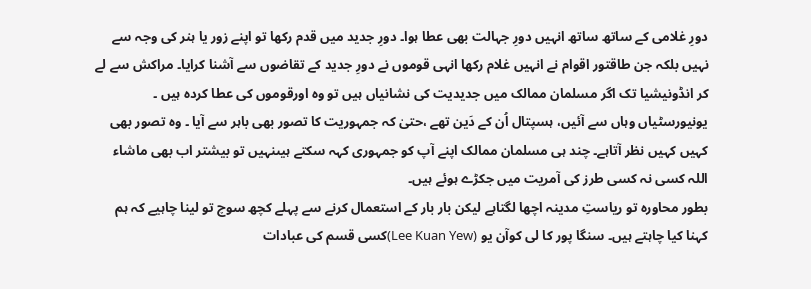دورِ غلامی کے ساتھ ساتھ انہیں دورِ جہالت بھی عطا ہوا۔ دورِ جدید میں قدم رکھا تو اپنے زور یا ہنر کی وجہ سے نہیں بلکہ جن طاقتور اقوام نے انہیں غلام رکھا انہی قوموں نے دورِ جدید کے تقاضوں سے آشنا کرایا۔ مراکش سے لے کر انڈونیشیا تک اگر مسلمان ممالک میں جدیدیت کی نشانیاں ہیں تو وہ اورقوموں کی عطا کردہ ہیں ۔ یونیورسٹیاں وہاں سے آئیں، ہسپتال اُن کے دَین تھے ،حتیٰ کہ جمہوریت کا تصور بھی باہر سے آیا ۔ وہ تصور بھی کہیں کہیں نظر آتاہے۔ چند ہی مسلمان ممالک اپنے آپ کو جمہوری کہہ سکتے ہیںنہیں تو بیشتر اب بھی ماشاء اللہ کسی نہ کسی طرز کی آمریت میں جکڑے ہوئے ہیں۔
بطور محاورہ تو ریاستِ مدینہ اچھا لگتاہے لیکن بار بار کے استعمال کرنے سے پہلے کچھ سوچ تو لینا چاہیے کہ ہم کہنا کیا چاہتے ہیں۔ سنگا پور کا لی کوآن یو (Lee Kuan Yew)کسی قسم کی عبادات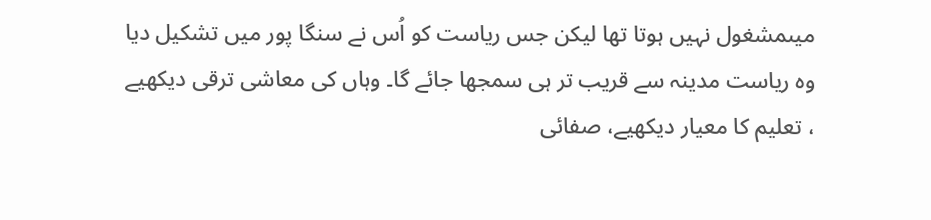میںمشغول نہیں ہوتا تھا لیکن جس ریاست کو اُس نے سنگا پور میں تشکیل دیا وہ ریاست مدینہ سے قریب تر ہی سمجھا جائے گا۔ وہاں کی معاشی ترقی دیکھیے ، تعلیم کا معیار دیکھیے، صفائی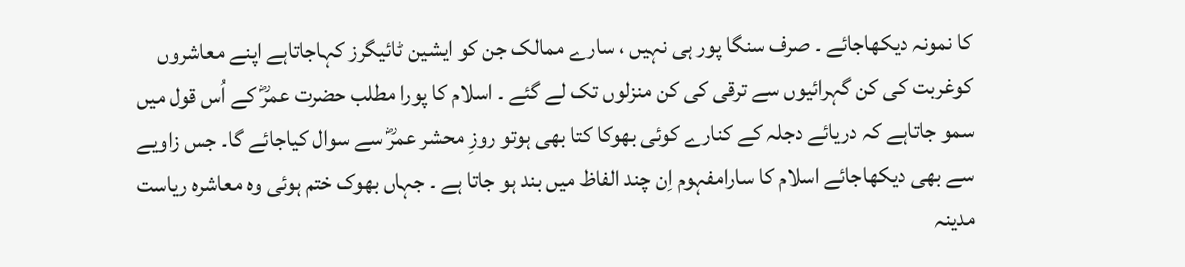کا نمونہ دیکھاجائے ۔ صرف سنگا پور ہی نہیں ، سارے ممالک جن کو ایشین ٹائیگرز کہاجاتاہے اپنے معاشروں کوغربت کی کن گہرائیوں سے ترقی کی کن منزلوں تک لے گئے ۔ اسلام کا پورا مطلب حضرت عمرؓ کے اُس قول میں سمو جاتاہے کہ دریائے دجلہ کے کنارے کوئی بھوکا کتا بھی ہوتو روزِ محشر عمرؓ سے سوال کیاجائے گا۔ جس زاویے سے بھی دیکھاجائے اسلام کا سارامفہوم اِن چند الفاظ میں بند ہو جاتا ہے ۔ جہاں بھوک ختم ہوئی وہ معاشرہ ریاست مدینہ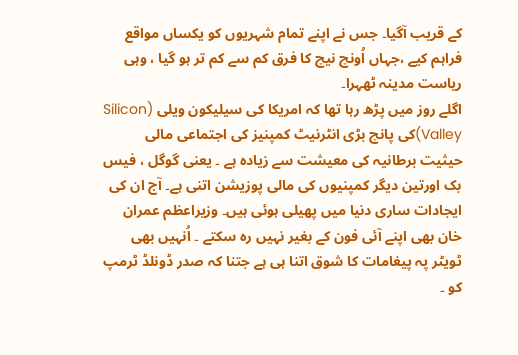کے قریب آگیا۔ جس نے اپنے تمام شہریوں کو یکساں مواقع فراہم کیے ،جہاں اُونچ نیچ کا فرق کم سے کم تر ہو گیا ، وہی ریاست مدینہ ٹھہرا۔
اگلے روز میں پڑھ رہا تھا کہ امریکا کی سیلیکون ویلی (Silicon Valley)کی پانچ بڑی انٹرنیٹ کمپنیز کی اجتماعی مالی حیثیت برطانیہ کی معیشت سے زیادہ ہے ۔ یعنی گوگل ، فیس بک اورتین دیگر کمپنیوں کی مالی پوزیشن اتنی ہے۔ آج ان کی ایجادات ساری دنیا میں پھیلی ہوئی ہیں۔ وزیراعظم عمران خان بھی اپنے آئی فون کے بغیر نہیں رہ سکتے ۔ اُنہیں بھی ٹویٹر پہ پیغامات کا شوق اتنا ہی ہے جتنا کہ صدر ڈونلڈ ٹرمپ کو ۔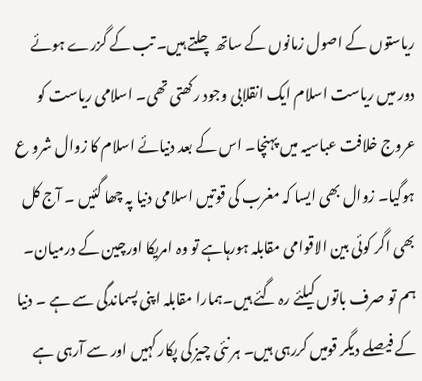ریاستوں کے اصول زمانوں کے ساتھ چلتے ہیں۔ تب کے گزرے ہوئے دور میں ریاست اسلام ایک انقلابی وجود رکھتی تھی۔ اسلامی ریاست کو عروج خلافت عباسیہ میں پہنچا۔ اس کے بعد دنیائے اسلام کا زوال شرو ع ہوگیا۔ زوال بھی ایسا کہ مغرب کی قوتیں اسلامی دنیا پہ چھا گئیں ۔ آج کل بھی اگر کوئی بین الاقوامی مقابلہ ہورہاہے تو وہ امریکا اورچین کے درمیان۔ ہم تو صرف باتوں کیلئے رہ گئے ہیں۔ہمارا مقابلہ اپنی پسماندگی سے ہے ۔ دنیا کے فیصلے دیگر قومیں کررہی ہیں۔ ہر نئی چیز کی پکار کہیں اور سے آرہی ہے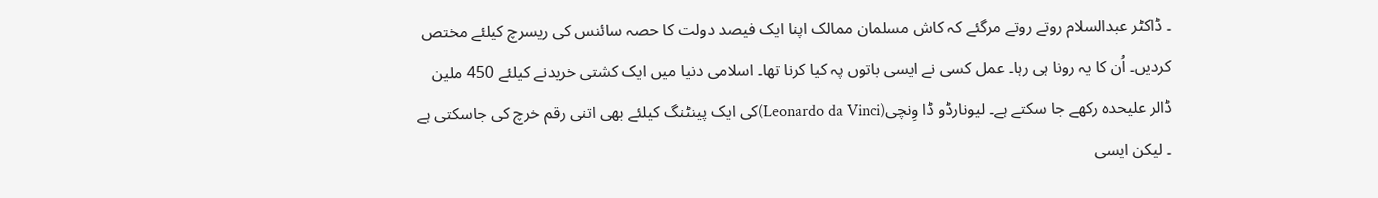۔ ڈاکٹر عبدالسلام روتے روتے مرگئے کہ کاش مسلمان ممالک اپنا ایک فیصد دولت کا حصہ سائنس کی ریسرچ کیلئے مختص کردیں۔ اُن کا یہ رونا ہی رہا۔ عمل کسی نے ایسی باتوں پہ کیا کرنا تھا۔ اسلامی دنیا میں ایک کشتی خریدنے کیلئے 450 ملین ڈالر علیحدہ رکھے جا سکتے ہے۔ لیونارڈو ڈا وِنچی(Leonardo da Vinci)کی ایک پینٹنگ کیلئے بھی اتنی رقم خرچ کی جاسکتی ہے ۔ لیکن ایسی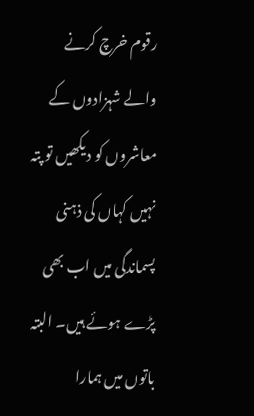رقوم خرچ کرنے والے شہزادوں کے معاشروں کو دیکھیں تو پتہ نہیں کہاں کی ذہنی پسماندگی میں اب بھی پڑے ہوئے ہیں۔ البتہ باتوں میں ہمارا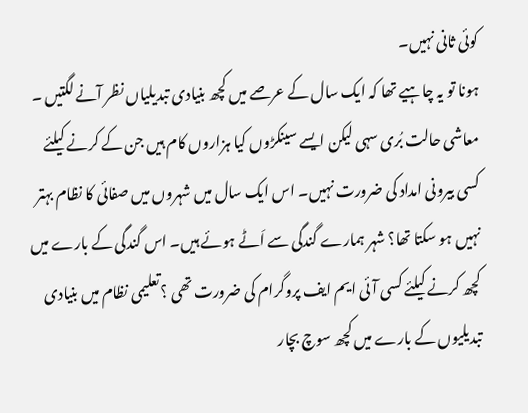کوئی ثانی نہیں۔
ہونا تو یہ چاہیے تھا کہ ایک سال کے عرصے میں کچھ بنیادی تبدیلیاں نظر آنے لگتیں ۔ معاشی حالت بُری سہی لیکن ایسے سینکڑوں کیا ہزاروں کام ہیں جن کے کرنے کیلئے کسی بیرونی امداد کی ضرورت نہیں۔ اس ایک سال میں شہروں میں صفائی کا نظام بہتر نہیں ہو سکتا تھا؟ شہر ہمارے گندگی سے اَٹے ہوئے ہیں۔ اس گندگی کے بارے میں کچھ کرنے کیلئے کسی آئی ایم ایف پروگرام کی ضرورت تھی ؟تعلیمی نظام میں بنیادی تبدیلیوں کے بارے میں کچھ سوچ بچار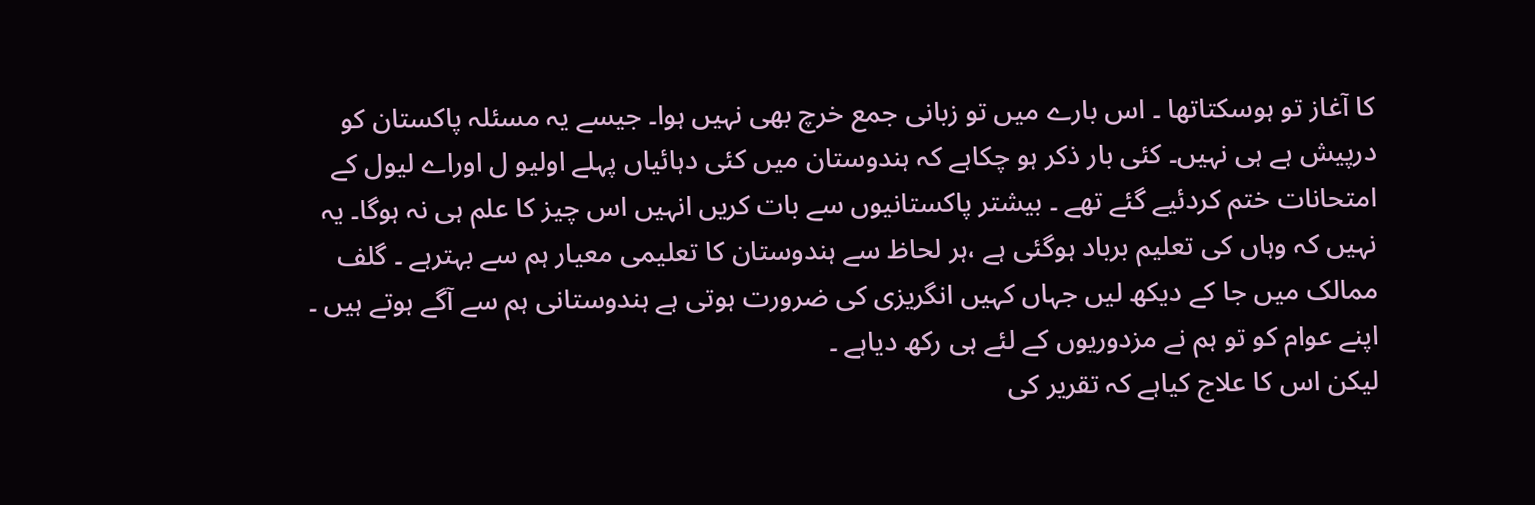کا آغاز تو ہوسکتاتھا ۔ اس بارے میں تو زبانی جمع خرچ بھی نہیں ہوا۔ جیسے یہ مسئلہ پاکستان کو درپیش ہے ہی نہیں۔ کئی بار ذکر ہو چکاہے کہ ہندوستان میں کئی دہائیاں پہلے اولیو ل اوراے لیول کے امتحانات ختم کردئیے گئے تھے ۔ بیشتر پاکستانیوں سے بات کریں انہیں اس چیز کا علم ہی نہ ہوگا۔ یہ نہیں کہ وہاں کی تعلیم برباد ہوگئی ہے ،ہر لحاظ سے ہندوستان کا تعلیمی معیار ہم سے بہترہے ۔ گلف ممالک میں جا کے دیکھ لیں جہاں کہیں انگریزی کی ضرورت ہوتی ہے ہندوستانی ہم سے آگے ہوتے ہیں ۔ اپنے عوام کو تو ہم نے مزدوریوں کے لئے ہی رکھ دیاہے ۔
لیکن اس کا علاج کیاہے کہ تقریر کی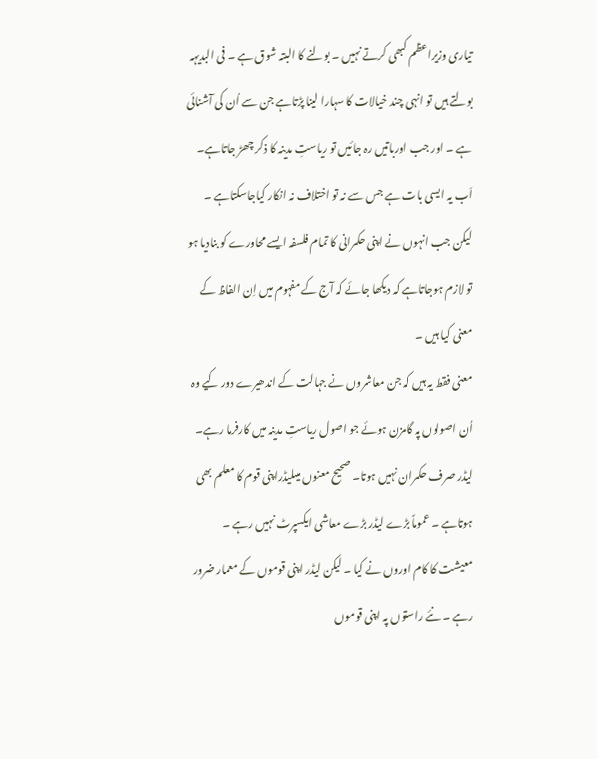تیاری وزیراعظم کبھی کرتے نہیں ۔ بولنے کا البتہ شوق ہے ۔ فی البدیہہ بولتے ہیں تو انہی چند خیالات کا سہارا لینا پڑتاہے جن سے اُن کی آشنائی ہے ۔ اور جب اورباتیں رہ جائیں تو ریاستِ مدینہ کا ذکر چھڑ جاتاہے۔ اَب یہ ایسی بات ہے جس سے نہ تو اختلاف نہ انکار کیاجاسکتاہے ۔ لیکن جب انہوں نے اپنی حکمرانی کا تمام فلسفہ ایسے محاورے کو بنادیا ہو تو لازم ہوجاتاہے کہ دیکھا جائے کہ آج کے مفہوم میں اِن الفاظ کے معنی کیا ہیں ۔
معنی فقط یہ ہیں کہ جن معاشروں نے جہالت کے اندھیرے دور کیے وہ اُن اصولوں پہ گامزن ہوئے جو اصول ریاستِ مدینہ میں کارفرما رہے۔ لیڈر صرف حکمران نہیں ہوتا۔ صحیح معنوں میںلیڈراپنی قوم کا معلم بھی ہوتاہے ۔ عموماً بڑے لیڈر بڑے معاشی ایکسپرٹ نہیں رہے ۔ معیشت کا کام اوروں نے کیا ۔ لیکن لیڈر اپنی قوموں کے معمار ضرور رہے ۔ نئے راستوں پہ اپنی قوموں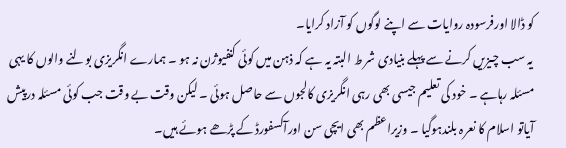کو ڈالا اورفرسودہ روایات سے اپنے لوگوں کو آزاد کرایا۔
یہ سب چیزیں کرنے سے پہلے بنیادی شر ط البتہ یہ ہے کہ ذہن میں کوئی کنفیوژن نہ ہو ۔ ہمارے انگریزی بولنے والوں کا یہی مسئلہ رہاہے ۔ خود کی تعلیم جیسی بھی رہی انگریزی کالجوں سے حاصل ہوئی ۔ لیکن وقت بے وقت جب کوئی مسئلہ درپیش آیاتو اسلام کا نعرہ بلندہوگیا ۔ وزیراعظم بھی ایچی سن اورآکسفورڈ کے پڑھے ہوئے ہیں۔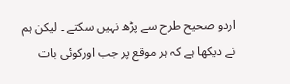اردو صحیح طرح سے پڑھ نہیں سکتے ۔ لیکن ہم نے دیکھا ہے کہ ہر موقع پر جب اورکوئی بات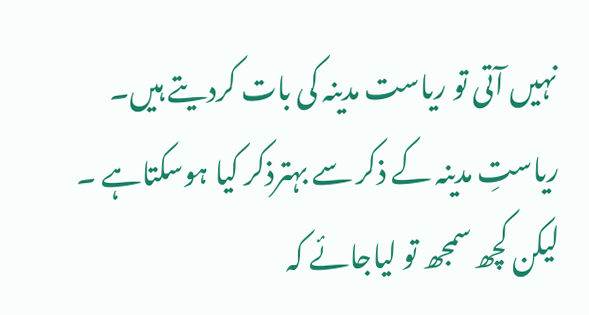نہیں آتی تو ریاست مدینہ کی بات کردیتے ہیں۔ ریاستِ مدینہ کے ذکر سے بہترذکر کیا ہوسکتاہے ۔ لیکن کچھ سمجھ تو لیاجائے کہ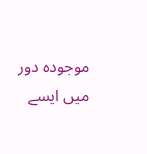موجودہ دور میں ایسے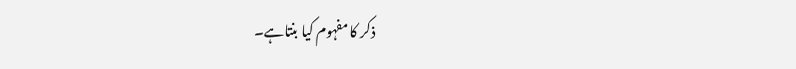ذکر کا مفہوم کیا بنتاہے۔